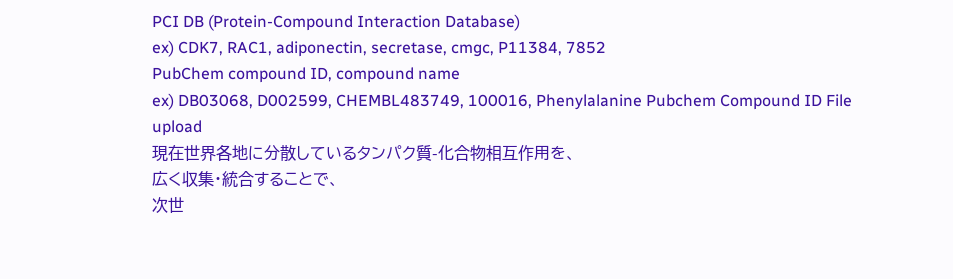PCI DB (Protein-Compound Interaction Database)
ex) CDK7, RAC1, adiponectin, secretase, cmgc, P11384, 7852
PubChem compound ID, compound name
ex) DB03068, D002599, CHEMBL483749, 100016, Phenylalanine Pubchem Compound ID File upload
現在世界各地に分散しているタンパク質-化合物相互作用を、
広く収集・統合することで、
次世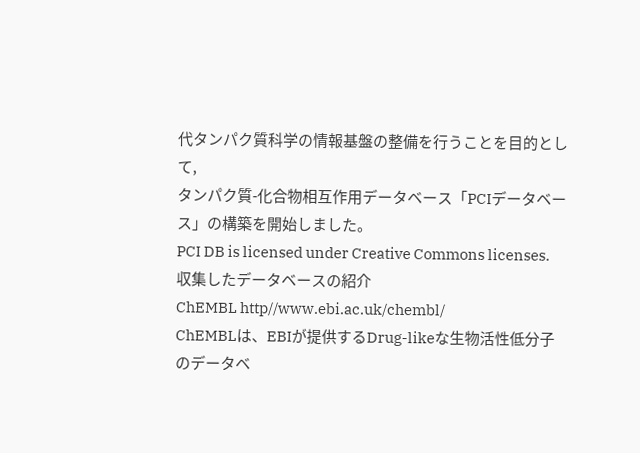代タンパク質科学の情報基盤の整備を行うことを目的として,
タンパク質-化合物相互作用データベース「PCIデータベース」の構築を開始しました。
PCI DB is licensed under Creative Commons licenses.
収集したデータベースの紹介
ChEMBL http//www.ebi.ac.uk/chembl/
ChEMBLは、EBIが提供するDrug-likeな生物活性低分子のデータベ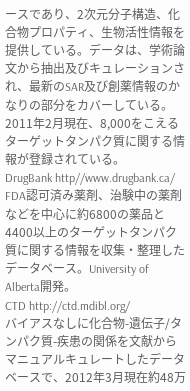ースであり、2次元分子構造、化合物プロパティ、生物活性情報を提供している。データは、学術論文から抽出及びキュレーションされ、最新のSAR及び創薬情報のかなりの部分をカバーしている。2011年2月現在、8,000をこえるターゲットタンパク質に関する情報が登録されている。
DrugBank http//www.drugbank.ca/
FDA認可済み薬剤、治験中の薬剤などを中心に約6800の薬品と4400以上のターゲットタンパク質に関する情報を収集・整理したデータベース。University of Alberta開発。
CTD http://ctd.mdibl.org/
バイアスなしに化合物-遺伝子/タンパク質-疾患の関係を文献からマニュアルキュレートしたデータベースで、2012年3月現在約48万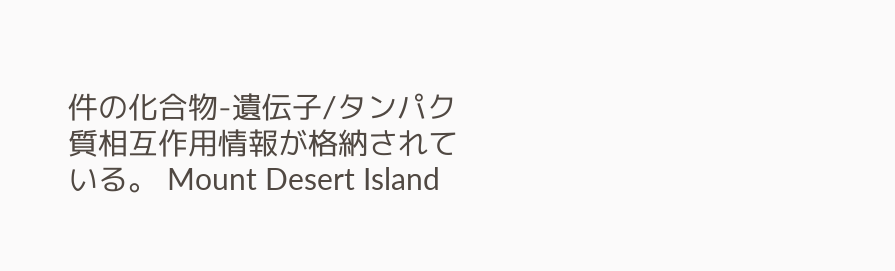件の化合物-遺伝子/タンパク質相互作用情報が格納されている。 Mount Desert Island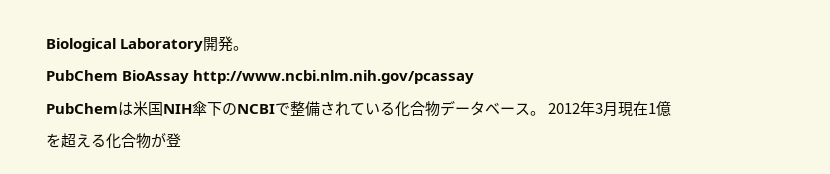Biological Laboratory開発。
PubChem BioAssay http://www.ncbi.nlm.nih.gov/pcassay
PubChemは米国NIH傘下のNCBIで整備されている化合物データベース。 2012年3月現在1億を超える化合物が登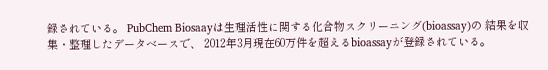録されている。 PubChem Biosaayは生理活性に関する化合物スクリーニング(bioassay)の 結果を収集・整理したデータベースで、 2012年3月現在60万件を超えるbioassayが登録されている。